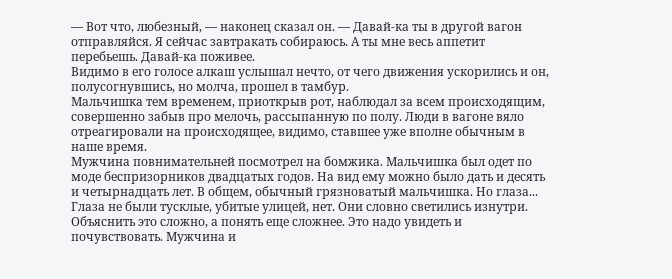— Вот что, любезный, — наконец сказал он. — Давай-ка ты в другой вагон отправляйся. Я сейчас завтракать собираюсь. А ты мне весь аппетит перебьешь. Давай-ка поживее.
Видимо в его голосе алкаш услышал нечто, от чего движения ускорились и он, полусогнувшись, но молча, прошел в тамбур.
Мальчишка тем временем, приоткрыв рот, наблюдал за всем происходящим, совершенно забыв про мелочь, рассыпанную по полу. Люди в вагоне вяло отреагировали на происходящее, видимо, ставшее уже вполне обычным в наше время.
Мужчина повнимательней посмотрел на бомжика. Мальчишка был одет по моде беспризорников двадцатых годов. На вид ему можно было дать и десять и четырнадцать лет. В общем, обычный грязноватый мальчишка. Но глаза... Глаза не были тусклые, убитые улицей, нет. Они словно светились изнутри. Объяснить это сложно, а понять еще сложнее. Это надо увидеть и почувствовать. Мужчина и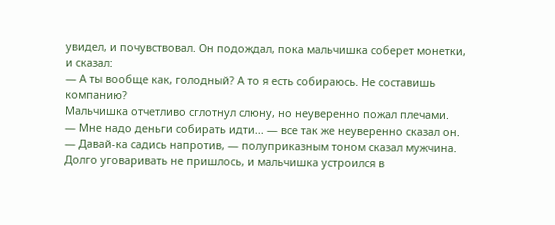увидел, и почувствовал. Он подождал, пока мальчишка соберет монетки, и сказал:
— А ты вообще как, голодный? А то я есть собираюсь. Не составишь компанию?
Мальчишка отчетливо сглотнул слюну, но неуверенно пожал плечами.
— Мне надо деньги собирать идти... — все так же неуверенно сказал он.
— Давай-ка садись напротив, — полуприказным тоном сказал мужчина.
Долго уговаривать не пришлось, и мальчишка устроился в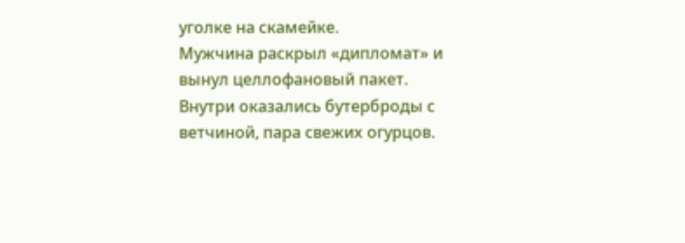уголке на скамейке.
Мужчина раскрыл «дипломат» и вынул целлофановый пакет. Внутри оказались бутерброды с ветчиной, пара свежих огурцов.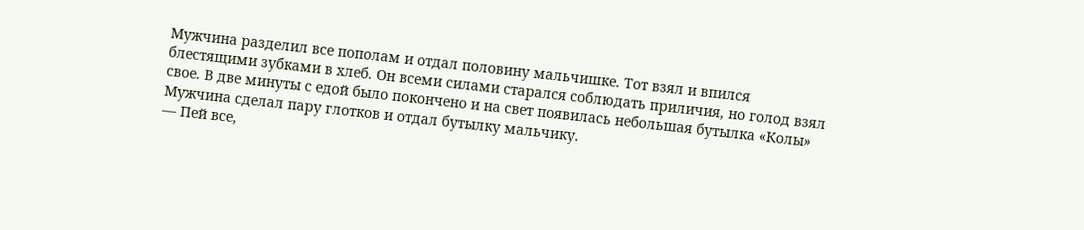Мужчина разделил все пополам и отдал половину мальчишке. Тот взял и впился блестящими зубками в хлеб. Он всеми силами старался соблюдать приличия, но голод взял свое. В две минуты с едой было покончено и на свет появилась небольшая бутылка «Колы» Мужчина сделал пару глотков и отдал бутылку мальчику.
— Пей все,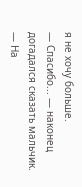я не хочу больше.
— Спасибо... — наконец догадался сказать мальчик.
— На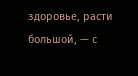здоровье, расти большой, — с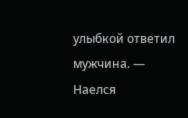улыбкой ответил мужчина. — Наелся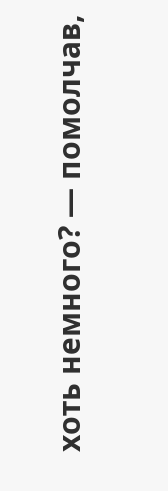хоть немного? — помолчав,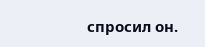спросил он.